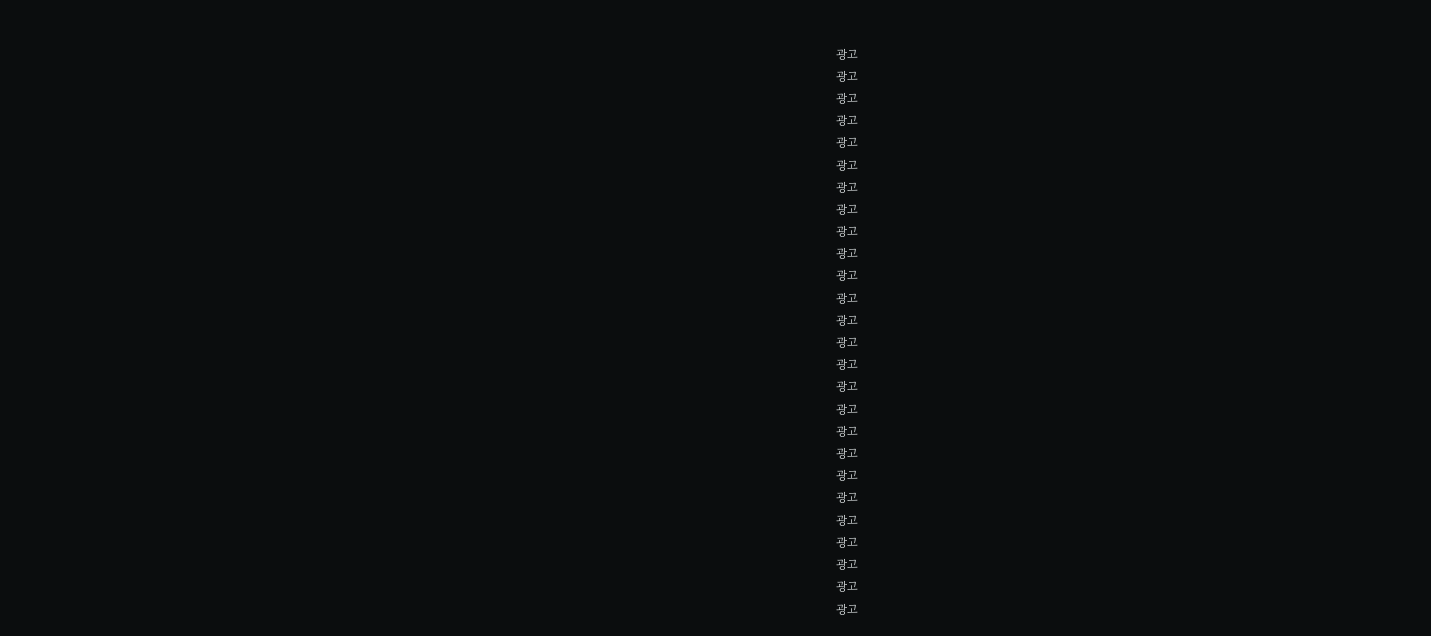광고
광고
광고
광고
광고
광고
광고
광고
광고
광고
광고
광고
광고
광고
광고
광고
광고
광고
광고
광고
광고
광고
광고
광고
광고
광고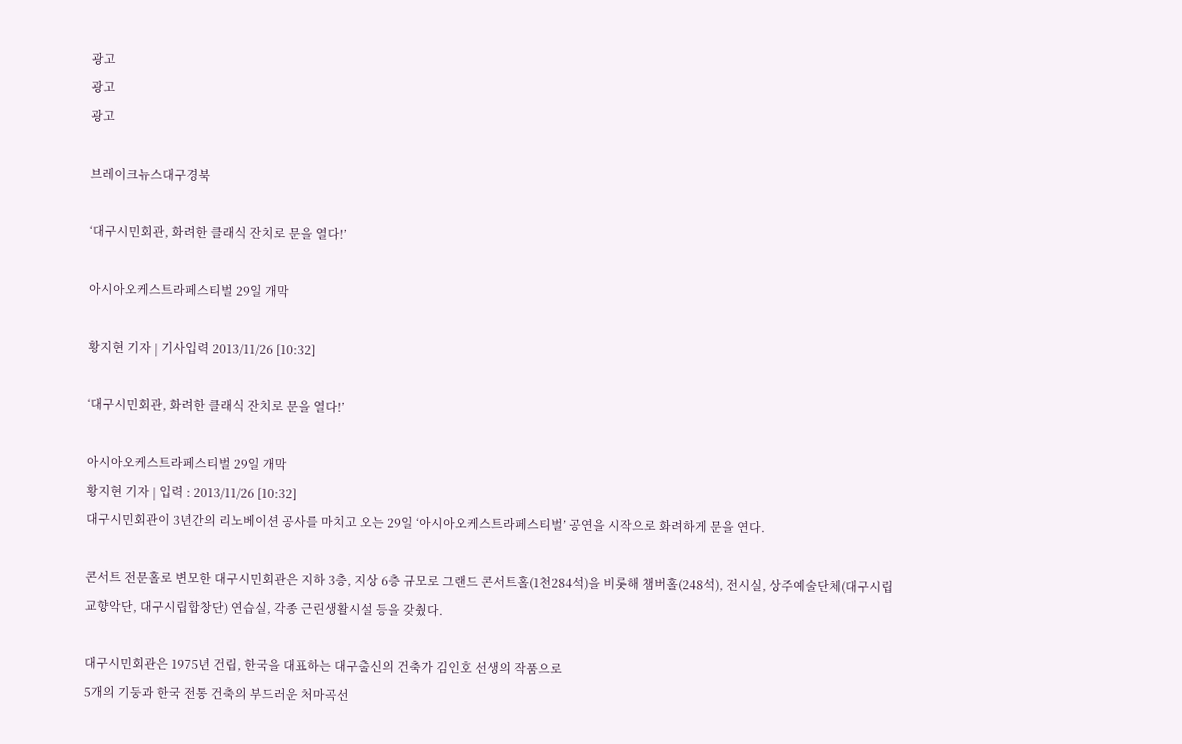광고
광고
광고

브레이크뉴스대구경북

‘대구시민회관, 화려한 클래식 잔치로 문을 열다!’

아시아오케스트라페스티벌 29일 개막

황지현 기자 | 기사입력 2013/11/26 [10:32]

‘대구시민회관, 화려한 클래식 잔치로 문을 열다!’

아시아오케스트라페스티벌 29일 개막
황지현 기자 | 입력 : 2013/11/26 [10:32]
대구시민회관이 3년간의 리노베이션 공사를 마치고 오는 29일 ‘아시아오케스트라페스티벌’ 공연을 시작으로 화려하게 문을 연다.

콘서트 전문홀로 변모한 대구시민회관은 지하 3층, 지상 6층 규모로 그랜드 콘서트홀(1천284석)을 비롯해 챔버홀(248석), 전시실, 상주예술단체(대구시립교향악단, 대구시립합창단) 연습실, 각종 근린생활시설 등을 갖췄다.

대구시민회관은 1975년 건립, 한국을 대표하는 대구출신의 건축가 김인호 선생의 작품으로
5개의 기둥과 한국 전통 건축의 부드러운 처마곡선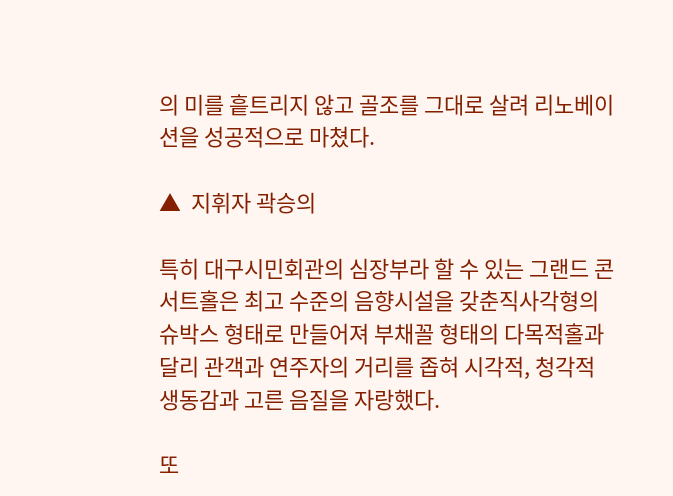의 미를 흩트리지 않고 골조를 그대로 살려 리노베이션을 성공적으로 마쳤다.

▲  지휘자 곽승의

특히 대구시민회관의 심장부라 할 수 있는 그랜드 콘서트홀은 최고 수준의 음향시설을 갖춘직사각형의 슈박스 형태로 만들어져 부채꼴 형태의 다목적홀과 달리 관객과 연주자의 거리를 좁혀 시각적, 청각적 생동감과 고른 음질을 자랑했다.

또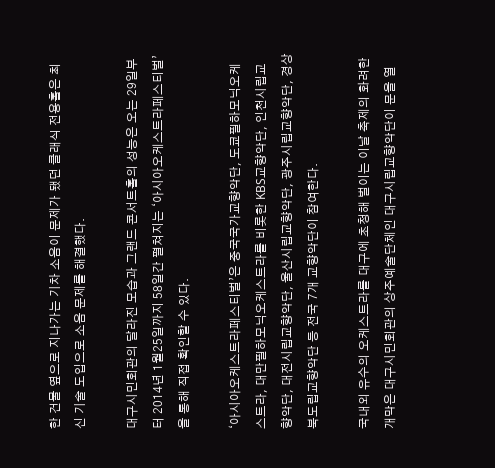한 건물 옆으로 지나가는 기차 소음이 문제가 됐던 클래식 전용홀은 최신 기술 도입으로 소음 문제를 해결했다.

대구시민회관의 달라진 모습과 그랜드 콘서트홀의 성능은 오는 29일부터 2014년 1월25일까지 58일간 펼쳐지는 ‘아시아오케스트라페스티벌’을 통해 직접 확인할 수 있다.

‘아시아오케스트라페스티벌’은 중국국가교향악단, 도쿄필하모닉오케스트라, 대만필하모닉오케스트라를 비롯한 KBS교향악단, 인천시립교향악단, 대전시립교향악단, 울산시립교향악단, 광주시립교향악단, 경상북도립교향악단 등 전국 7개 교향악단이 참여한다.

국내외 유수의 오케스트라를 대구에 초청해 벌이는 이날 축제의 화려한 개막은 대구시민회관의 상주예술단체인 대구시립교향악단이 문을 열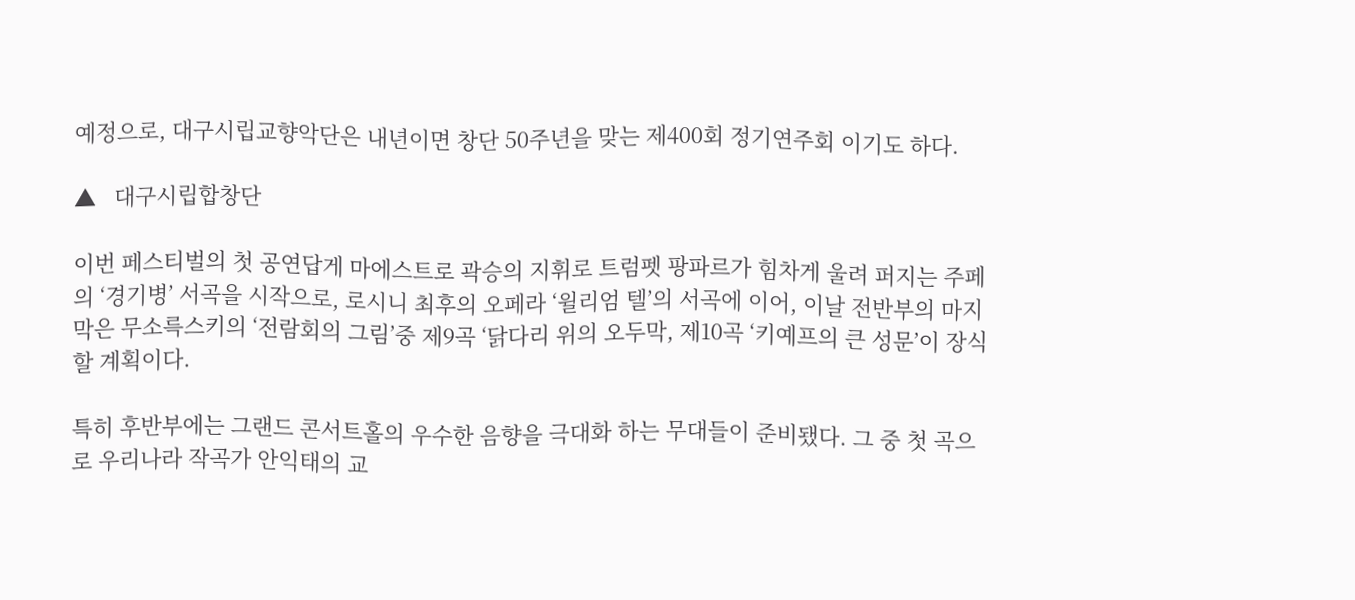예정으로, 대구시립교향악단은 내년이면 창단 50주년을 맞는 제400회 정기연주회 이기도 하다.

▲   대구시립합창단

이번 페스티벌의 첫 공연답게 마에스트로 곽승의 지휘로 트럼펫 팡파르가 힘차게 울려 퍼지는 주페의 ‘경기병’ 서곡을 시작으로, 로시니 최후의 오페라 ‘윌리엄 텔’의 서곡에 이어, 이날 전반부의 마지막은 무소륵스키의 ‘전람회의 그림’중 제9곡 ‘닭다리 위의 오두막, 제10곡 ‘키예프의 큰 성문’이 장식 할 계획이다.

특히 후반부에는 그랜드 콘서트홀의 우수한 음향을 극대화 하는 무대들이 준비됐다. 그 중 첫 곡으로 우리나라 작곡가 안익태의 교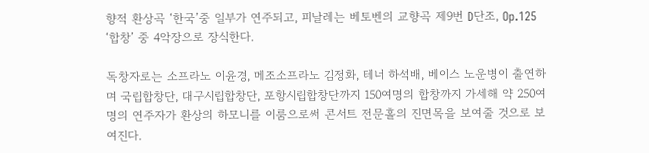향적 환상곡 ‘한국’중 일부가 연주되고, 피날레는 베토벤의 교향곡 제9번 D단조, Op.125 ‘합창’ 중 4악장으로 장식한다.

독창자로는 소프라노 이윤경, 메조소프라노 김정화, 테너 하석배, 베이스 노운병이 출연하며 국립합창단, 대구시립합창단, 포항시립합창단까지 150여명의 합창까지 가세해 약 250여명의 연주자가 환상의 하모니를 이룸으로써 콘서트 전문홀의 진면목을 보여줄 것으로 보여진다.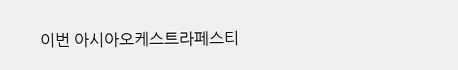이번 아시아오케스트라페스티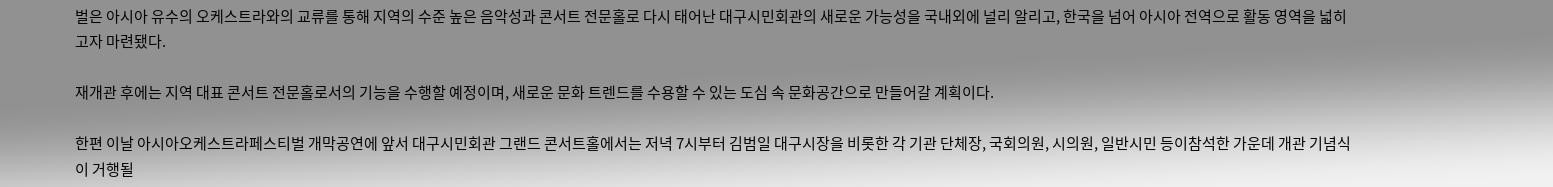벌은 아시아 유수의 오케스트라와의 교류를 통해 지역의 수준 높은 음악성과 콘서트 전문홀로 다시 태어난 대구시민회관의 새로운 가능성을 국내외에 널리 알리고, 한국을 넘어 아시아 전역으로 활동 영역을 넓히고자 마련됐다.

재개관 후에는 지역 대표 콘서트 전문홀로서의 기능을 수행할 예정이며, 새로운 문화 트렌드를 수용할 수 있는 도심 속 문화공간으로 만들어갈 계획이다.

한편 이날 아시아오케스트라페스티벌 개막공연에 앞서 대구시민회관 그랜드 콘서트홀에서는 저녁 7시부터 김범일 대구시장을 비롯한 각 기관 단체장, 국회의원, 시의원, 일반시민 등이참석한 가운데 개관 기념식이 거행될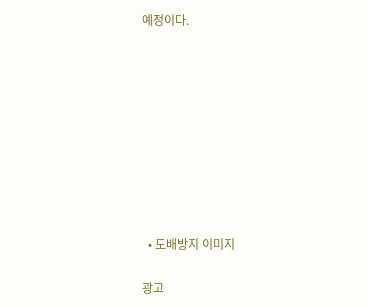예정이다.









  • 도배방지 이미지

광고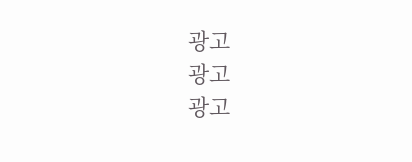광고
광고
광고